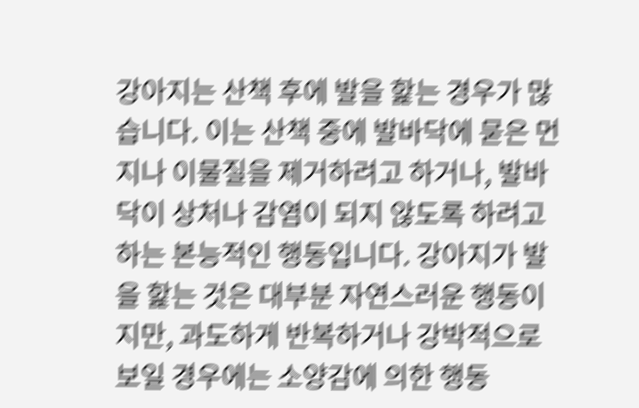강아지는 산책 후에 발을 핥는 경우가 많습니다. 이는 산책 중에 발바닥에 묻은 먼지나 이물질을 제거하려고 하거나, 발바닥이 상처나 감염이 되지 않도록 하려고 하는 본능적인 행동입니다. 강아지가 발을 핥는 것은 대부분 자연스러운 행동이지만, 과도하게 반복하거나 강박적으로 보일 경우에는 소양감에 의한 행동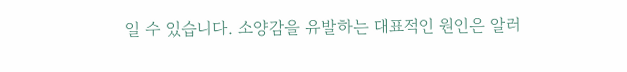일 수 있습니다. 소양감을 유발하는 대표적인 원인은 알러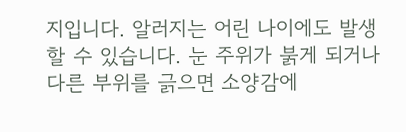지입니다. 알러지는 어린 나이에도 발생할 수 있습니다. 눈 주위가 붉게 되거나 다른 부위를 긁으면 소양감에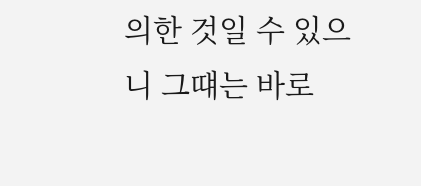의한 것일 수 있으니 그떄는 바로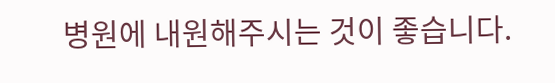병원에 내원해주시는 것이 좋습니다.